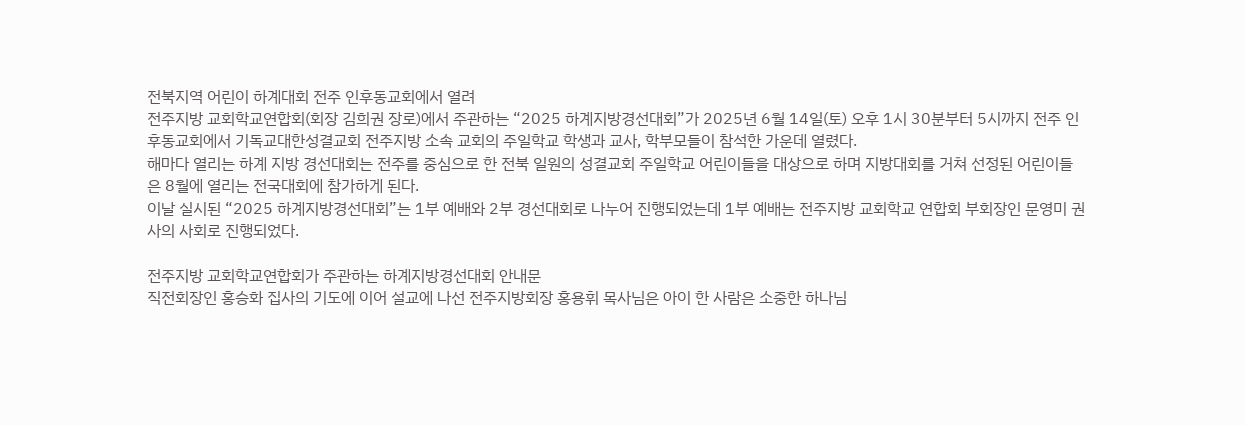전북지역 어린이 하계대회 전주 인후동교회에서 열려
전주지방 교회학교연합회(회장 김희권 장로)에서 주관하는 “2025 하계지방경선대회”가 2025년 6월 14일(토) 오후 1시 30분부터 5시까지 전주 인후동교회에서 기독교대한성결교회 전주지방 소속 교회의 주일학교 학생과 교사, 학부모들이 참석한 가운데 열렸다.
해마다 열리는 하계 지방 경선대회는 전주를 중심으로 한 전북 일원의 성결교회 주일학교 어린이들을 대상으로 하며 지방대회를 거쳐 선정된 어린이들은 8월에 열리는 전국대회에 참가하게 된다.
이날 실시된 “2025 하계지방경선대회”는 1부 예배와 2부 경선대회로 나누어 진행되었는데 1부 예배는 전주지방 교회학교 연합회 부회장인 문영미 권사의 사회로 진행되었다.

전주지방 교회학교연합회가 주관하는 하계지방경선대회 안내문
직전회장인 홍승화 집사의 기도에 이어 설교에 나선 전주지방회장 홍용휘 목사님은 아이 한 사람은 소중한 하나님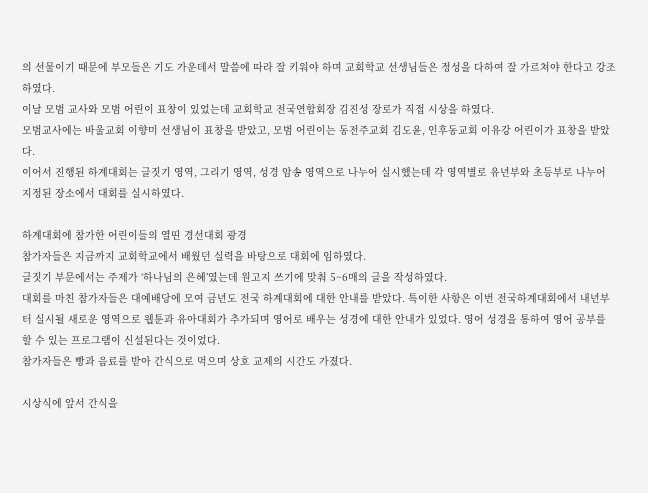의 선물이기 때문에 부모들은 기도 가운데서 말씀에 따라 잘 키워야 하며 교회학교 선생님들은 정성을 다하여 잘 가르쳐야 한다고 강조하였다.
이날 모범 교사와 모범 어린이 표창이 있었는데 교회학교 전국연합회장 김진성 장로가 직접 시상을 하였다.
모범교사에는 바울교회 이향미 선생님이 표창을 받았고, 모범 어린이는 동전주교회 김도윤, 인후동교회 이유강 어린이가 표창을 받았다.
이어서 진행된 하계대회는 글짓기 영역, 그리기 영역, 성경 암송 영역으로 나누어 실시했는데 각 영역별로 유년부와 초등부로 나누어 지정된 장소에서 대회를 실시하였다.

하계대회에 참가한 어린이들의 열띤 경선대회 광경
참가자들은 지금까지 교회학교에서 배웠던 실력을 바탕으로 대회에 임하였다.
글짓기 부문에서는 주제가 ‘하나님의 은혜’였는데 원고지 쓰기에 맞춰 5~6매의 글을 작성하였다.
대회를 마친 참가자들은 대예배당에 모여 금년도 전국 하계대회에 대한 안내를 받았다. 특이한 사항은 이번 전국하계대회에서 내년부터 실시될 새로운 영역으로 웹툰과 유아대회가 추가되며 영어로 배우는 성경에 대한 안내가 있었다. 영어 성경을 통하여 영어 공부를 할 수 있는 프로그램이 신설된다는 것이었다.
참가자들은 빵과 음료를 받아 간식으로 먹으며 상호 교제의 시간도 가졌다.

시상식에 앞서 간식을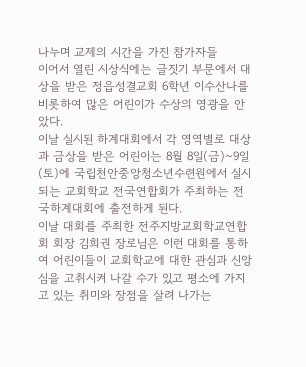나누며 교제의 시간을 가진 참가자들
이어서 열린 시상식에는 글짓기 부문에서 대상을 받은 정읍성결교회 6학년 이수산나를 비롯하여 많은 어린이가 수상의 영광을 안았다.
이날 실시된 하계대회에서 각 영역별로 대상과 금상을 받은 어린이는 8월 8일(금)~9일(토)에 국립천안중앙청소년수련원에서 실시되는 교회학교 전국연합회가 주최하는 전국하계대회에 출전하게 된다.
이날 대회를 주최한 전주지방교회학교연합회 회장 김희권 장로님은 이런 대회를 통하여 어린이들이 교회학교에 대한 관심과 신앙심을 고취시켜 나갈 수가 있고 평소에 가지고 있는 취미와 장점을 살려 나가는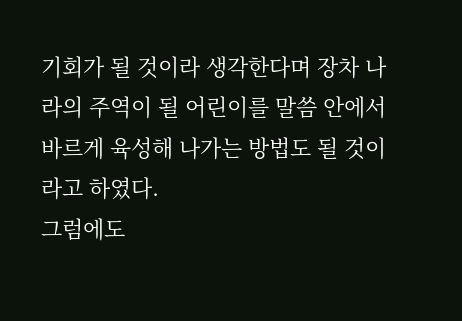기회가 될 것이라 생각한다며 장차 나라의 주역이 될 어린이를 말씀 안에서 바르게 육성해 나가는 방법도 될 것이라고 하였다.
그럼에도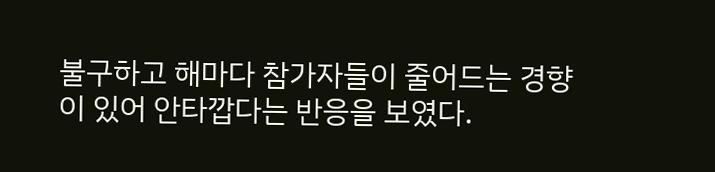불구하고 해마다 참가자들이 줄어드는 경향이 있어 안타깝다는 반응을 보였다.